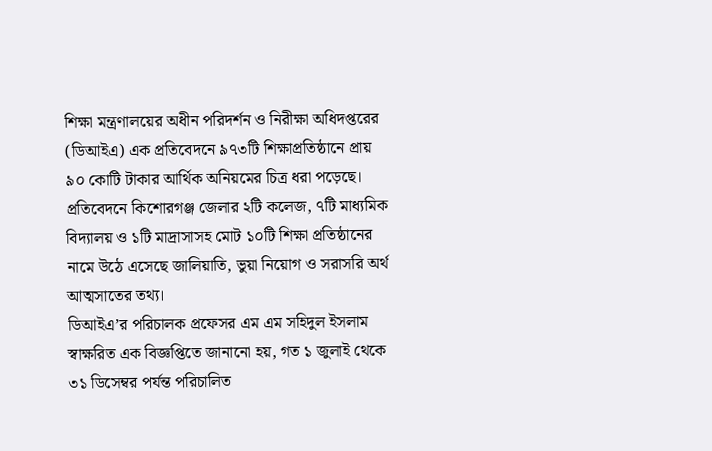শিক্ষা মন্ত্রণালয়ের অধীন পরিদর্শন ও নিরীক্ষা অধিদপ্তরের (ডিআইএ) এক প্রতিবেদনে ৯৭৩টি শিক্ষাপ্রতিষ্ঠানে প্রায় ৯০ কোটি টাকার আর্থিক অনিয়মের চিত্র ধরা পড়েছে। প্রতিবেদনে কিশোরগঞ্জ জেলার ২টি কলেজ, ৭টি মাধ্যমিক বিদ্যালয় ও ১টি মাদ্রাসাসহ মোট ১০টি শিক্ষা প্রতিষ্ঠানের নামে উঠে এসেছে জালিয়াতি, ভুয়া নিয়োগ ও সরাসরি অর্থ আত্মসাতের তথ্য।
ডিআইএ’র পরিচালক প্রফেসর এম এম সহিদুল ইসলাম স্বাক্ষরিত এক বিজ্ঞপ্তিতে জানানো হয়, গত ১ জুলাই থেকে ৩১ ডিসেম্বর পর্যন্ত পরিচালিত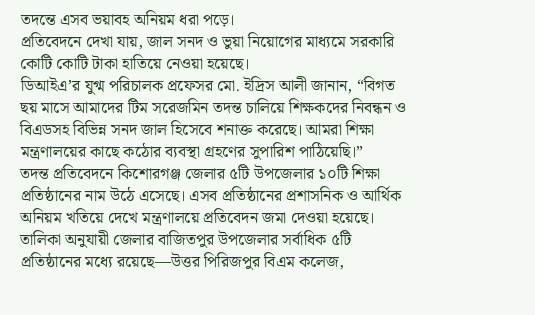তদন্তে এসব ভয়াবহ অনিয়ম ধরা পড়ে।
প্রতিবেদনে দেখা যায়, জাল সনদ ও ভুয়া নিয়োগের মাধ্যমে সরকারি কোটি কোটি টাকা হাতিয়ে নেওয়া হয়েছে।
ডিআইএ’র যুগ্ম পরিচালক প্রফেসর মো. ইদ্রিস আলী জানান, “বিগত ছয় মাসে আমাদের টিম সরেজমিন তদন্ত চালিয়ে শিক্ষকদের নিবন্ধন ও বিএডসহ বিভিন্ন সনদ জাল হিসেবে শনাক্ত করেছে। আমরা শিক্ষা মন্ত্রণালয়ের কাছে কঠোর ব্যবস্থা গ্রহণের সুপারিশ পাঠিয়েছি।”
তদন্ত প্রতিবেদনে কিশোরগঞ্জ জেলার ৫টি উপজেলার ১০টি শিক্ষা প্রতিষ্ঠানের নাম উঠে এসেছে। এসব প্রতিষ্ঠানের প্রশাসনিক ও আর্থিক অনিয়ম খতিয়ে দেখে মন্ত্রণালয়ে প্রতিবেদন জমা দেওয়া হয়েছে। তালিকা অনুযায়ী জেলার বাজিতপুর উপজেলার সর্বাধিক ৫টি প্রতিষ্ঠানের মধ্যে রয়েছে—উত্তর পিরিজপুর বিএম কলেজ,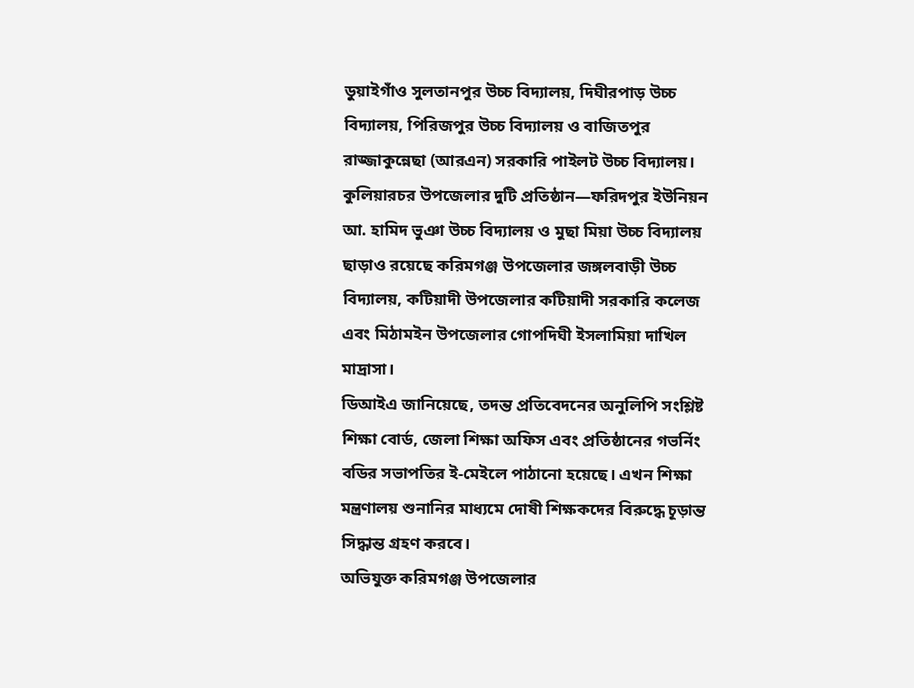ডুয়াইগাঁও সুলতানপুর উচ্চ বিদ্যালয়, দিঘীরপাড় উচ্চ বিদ্যালয়, পিরিজপুর উচ্চ বিদ্যালয় ও বাজিতপুর রাজ্জাকুন্নেছা (আরএন) সরকারি পাইলট উচ্চ বিদ্যালয়।
কুলিয়ারচর উপজেলার দুটি প্রতিষ্ঠান—ফরিদপুর ইউনিয়ন আ. হামিদ ভুঞা উচ্চ বিদ্যালয় ও মুছা মিয়া উচ্চ বিদ্যালয় ছাড়াও রয়েছে করিমগঞ্জ উপজেলার জঙ্গলবাড়ী উচ্চ বিদ্যালয়, কটিয়াদী উপজেলার কটিয়াদী সরকারি কলেজ এবং মিঠামইন উপজেলার গোপদিঘী ইসলামিয়া দাখিল মাদ্রাসা।
ডিআইএ জানিয়েছে, তদন্ত প্রতিবেদনের অনুলিপি সংশ্লিষ্ট শিক্ষা বোর্ড, জেলা শিক্ষা অফিস এবং প্রতিষ্ঠানের গভর্নিং বডির সভাপতির ই-মেইলে পাঠানো হয়েছে। এখন শিক্ষা মন্ত্রণালয় শুনানির মাধ্যমে দোষী শিক্ষকদের বিরুদ্ধে চূড়ান্ত সিদ্ধান্ত গ্রহণ করবে।
অভিযুক্ত করিমগঞ্জ উপজেলার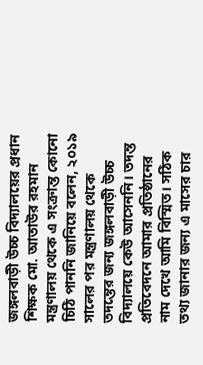জঙ্গলবাড়ী উচ্চ বিদ্যালয়ের প্রধান শিক্ষক মো. আতাউর রহমান মন্ত্রণালয় থেকে এ সংক্রান্ত কোনো চিঠি পাননি জানিয়ে বলেন, ২০১৯ সালের পর মন্ত্রণালয় থেকে তদন্তের জন্য জঙ্গলবাড়ী উচ্চ বিদ্যালয়ে কেউ আসেননি। তদন্ত প্রতিবেদনে আমার প্রতিষ্ঠানের নাম দেখে আমি বিস্মিত। সঠিক তথ্য জানার জন্য এ মাসের চার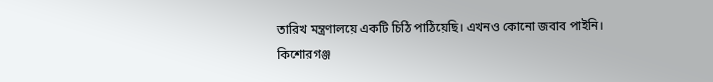তারিখ মন্ত্রণালয়ে একটি চিঠি পাঠিয়েছি। এখনও কোনো জবাব পাইনি।
কিশোরগঞ্জ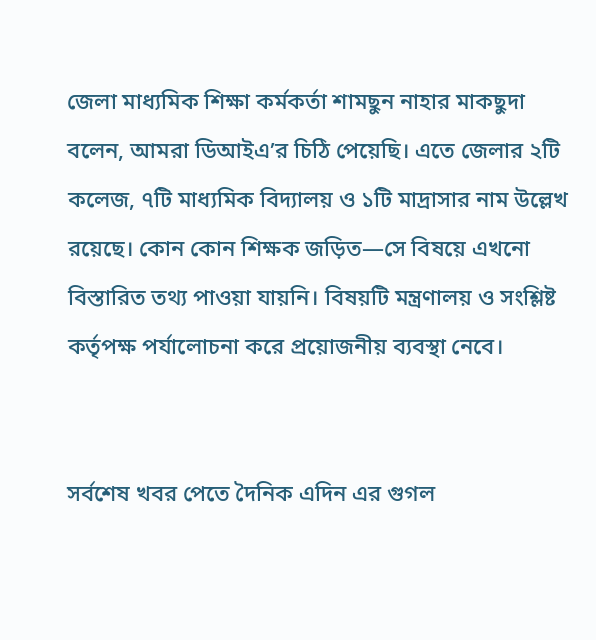জেলা মাধ্যমিক শিক্ষা কর্মকর্তা শামছুন নাহার মাকছুদা বলেন, আমরা ডিআইএ’র চিঠি পেয়েছি। এতে জেলার ২টি কলেজ, ৭টি মাধ্যমিক বিদ্যালয় ও ১টি মাদ্রাসার নাম উল্লেখ রয়েছে। কোন কোন শিক্ষক জড়িত—সে বিষয়ে এখনো বিস্তারিত তথ্য পাওয়া যায়নি। বিষয়টি মন্ত্রণালয় ও সংশ্লিষ্ট কর্তৃপক্ষ পর্যালোচনা করে প্রয়োজনীয় ব্যবস্থা নেবে।


সর্বশেষ খবর পেতে দৈনিক এদিন এর গুগল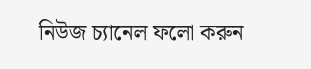নিউজ চ্যানেল ফলো করুন